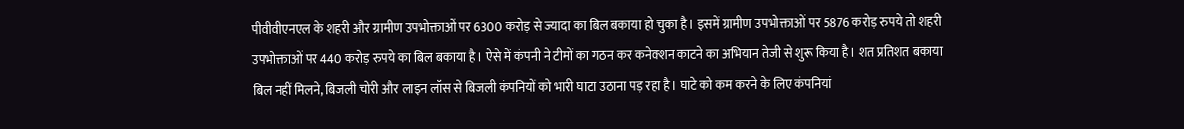पीवीवीएनएल के शहरी और ग्रामीण उपभोक्ताओं पर 6300 करोड़ से ज्यादा का बिल बकाया हो चुका है। इसमें ग्रामीण उपभोक्ताओं पर 5876 करोड़ रुपये तो शहरी उपभोक्ताओं पर 440 करोड़ रुपये का बिल बकाया है। ऐसे में कंपनी ने टीमों का गठन कर कनेक्शन काटने का अभियान तेजी से शुरू किया है। शत प्रतिशत बकाया बिल नहीं मिलने, बिजली चोरी और लाइन लॉस से बिजली कंपनियों को भारी घाटा उठाना पड़ रहा है। घाटे को कम करने के लिए कंपनियां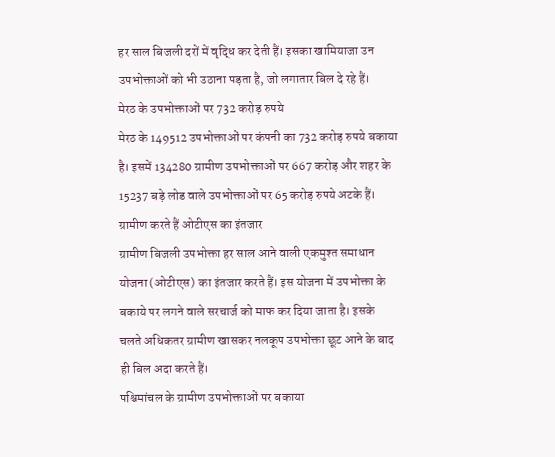हर साल बिजली दरों में वृद्धि कर देती हैं। इसका खामियाजा उन उपभोक्ताओं को भी उठाना पड़ता है, जो लगातार बिल दे रहे हैं।
मेरठ के उपभोक्ताओं पर 732 करोड़ रुपये
मेरठ के 149512 उपभोक्ताओं पर कंपनी का 732 करोड़ रुपये बकाया है। इसमें 134280 ग्रामीण उपभोक्ताओं पर 667 करोड़ और शहर के 15237 बड़े लोड वाले उपभोक्ताओं पर 65 करोड़ रुपये अटके हैं। ग्रामीण करते हैं ओटीएस का इंतजार
ग्रामीण बिजली उपभोक्ता हर साल आने वाली एकमुश्त समाधान योजना (ओटीएस) का इंतजार करते हैं। इस योजना में उपभोक्ता के बकाये पर लगने वाले सरचार्ज को माफ कर दिया जाता है। इसके चलते अधिकतर ग्रामीण खासकर नलकूप उपभोक्ता छूट आने के बाद ही बिल अदा करते हैं।
पश्चिमांचल के ग्रामीण उपभोक्ताओं पर बकाया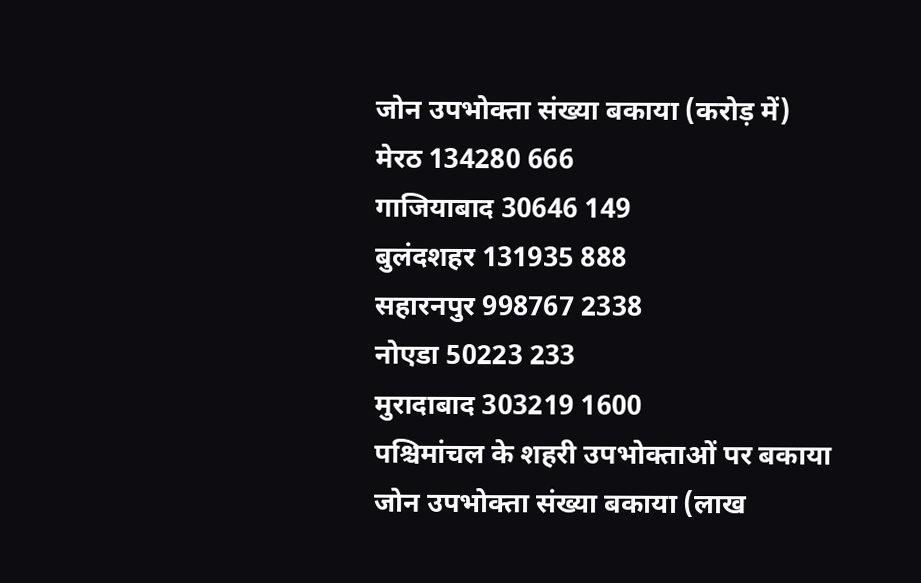जोन उपभोक्ता संख्या बकाया (करोड़ में)
मेरठ 134280 666
गाजियाबाद 30646 149
बुलंदशहर 131935 888
सहारनपुर 998767 2338
नोएडा 50223 233
मुरादाबाद 303219 1600
पश्चिमांचल के शहरी उपभोक्ताओं पर बकाया
जोन उपभोक्ता संख्या बकाया (लाख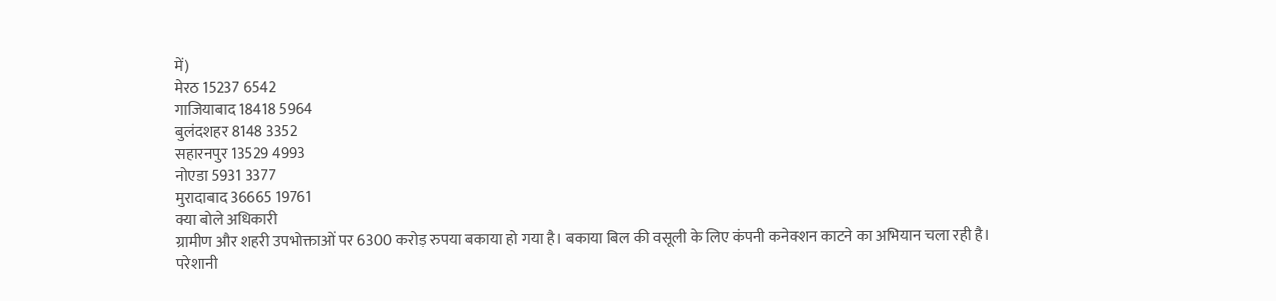में)
मेरठ 15237 6542
गाजियाबाद 18418 5964
बुलंदशहर 8148 3352
सहारनपुर 13529 4993
नोएडा 5931 3377
मुरादाबाद 36665 19761
क्या बोले अधिकारी
ग्रामीण और शहरी उपभोक्ताओं पर 6300 करोड़ रुपया बकाया हो गया है। बकाया बिल की वसूली के लिए कंपनी कनेक्शन काटने का अभियान चला रही है। परेशानी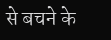से बचने के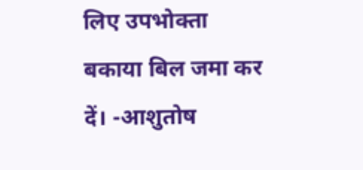लिए उपभोक्ता बकाया बिल जमा कर दें। -आशुतोष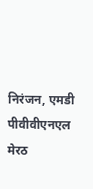निरंजन, एमडी पीवीवीएनएल मेरठ